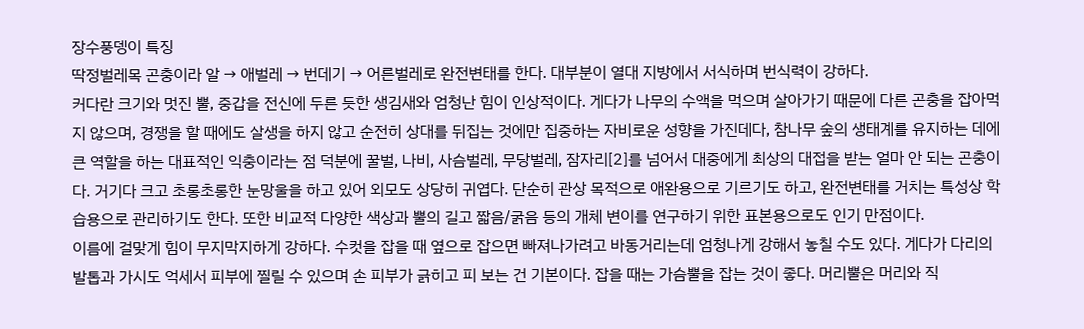장수풍뎅이 특징
딱정벌레목 곤충이라 알 → 애벌레 → 번데기 → 어른벌레로 완전변태를 한다. 대부분이 열대 지방에서 서식하며 번식력이 강하다.
커다란 크기와 멋진 뿔, 중갑을 전신에 두른 듯한 생김새와 엄청난 힘이 인상적이다. 게다가 나무의 수액을 먹으며 살아가기 때문에 다른 곤충을 잡아먹지 않으며, 경쟁을 할 때에도 살생을 하지 않고 순전히 상대를 뒤집는 것에만 집중하는 자비로운 성향을 가진데다, 참나무 숲의 생태계를 유지하는 데에 큰 역할을 하는 대표적인 익충이라는 점 덕분에 꿀벌, 나비, 사슴벌레, 무당벌레, 잠자리[2]를 넘어서 대중에게 최상의 대접을 받는 얼마 안 되는 곤충이다. 거기다 크고 초롱초롱한 눈망울을 하고 있어 외모도 상당히 귀엽다. 단순히 관상 목적으로 애완용으로 기르기도 하고, 완전변태를 거치는 특성상 학습용으로 관리하기도 한다. 또한 비교적 다양한 색상과 뿔의 길고 짧음/굵음 등의 개체 변이를 연구하기 위한 표본용으로도 인기 만점이다.
이름에 걸맞게 힘이 무지막지하게 강하다. 수컷을 잡을 때 옆으로 잡으면 빠져나가려고 바동거리는데 엄청나게 강해서 놓칠 수도 있다. 게다가 다리의 발톱과 가시도 억세서 피부에 찔릴 수 있으며 손 피부가 긁히고 피 보는 건 기본이다. 잡을 때는 가슴뿔을 잡는 것이 좋다. 머리뿔은 머리와 직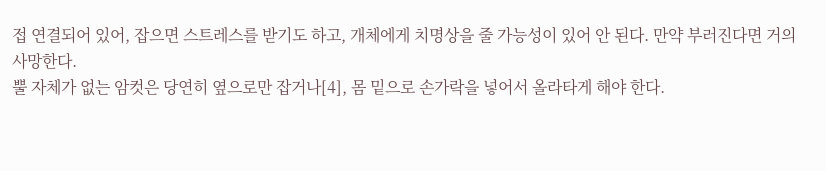접 연결되어 있어, 잡으면 스트레스를 받기도 하고, 개체에게 치명상을 줄 가능성이 있어 안 된다. 만약 부러진다면 거의 사망한다.
뿔 자체가 없는 암컷은 당연히 옆으로만 잡거나[4], 몸 밑으로 손가락을 넣어서 올라타게 해야 한다.